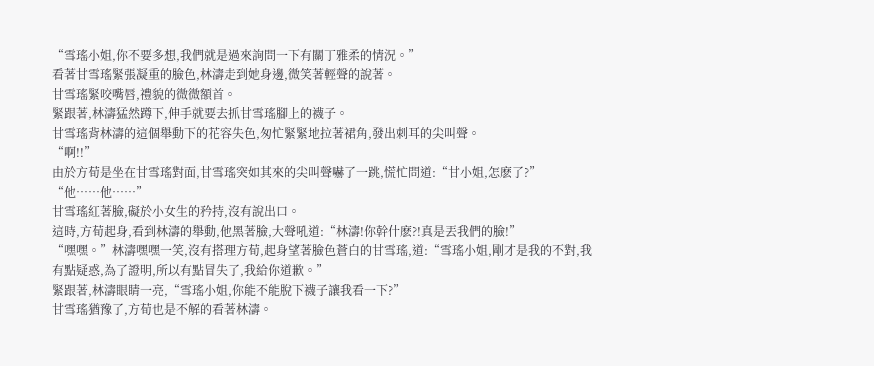“雪瑤小姐,你不要多想,我們就是過來詢問一下有關丁雅柔的情況。”
看著甘雪瑤緊張凝重的臉色,林濤走到她身邊,微笑著輕聲的說著。
甘雪瑤緊咬嘴唇,禮貌的微微額首。
緊跟著,林濤猛然蹲下,伸手就要去抓甘雪瑤腳上的襪子。
甘雪瑤背林濤的這個舉動下的花容失色,匆忙緊緊地拉著裙角,發出刺耳的尖叫聲。
“啊!!”
由於方荀是坐在甘雪瑤對面,甘雪瑤突如其來的尖叫聲嚇了一跳,慌忙問道:“甘小姐,怎麽了?”
“他……他……”
甘雪瑤紅著臉,礙於小女生的矜持,沒有說出口。
這時,方荀起身,看到林濤的舉動,他黑著臉,大聲吼道:“林濤!你幹什麽?!真是丟我們的臉!”
“嘿嘿。”林濤嘿嘿一笑,沒有搭理方荀,起身望著臉色蒼白的甘雪瑤,道:“雪瑤小姐,剛才是我的不對,我有點疑惑,為了證明,所以有點冒失了,我給你道歉。”
緊跟著,林濤眼睛一亮,“雪瑤小姐,你能不能脫下襪子讓我看一下?”
甘雪瑤猶豫了,方荀也是不解的看著林濤。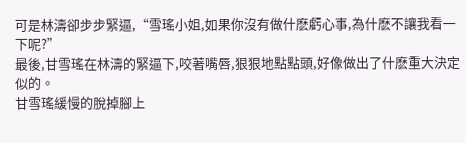可是林濤卻步步緊逼,“雪瑤小姐,如果你沒有做什麽虧心事,為什麽不讓我看一下呢?”
最後,甘雪瑤在林濤的緊逼下,咬著嘴唇,狠狠地點點頭,好像做出了什麽重大決定似的。
甘雪瑤緩慢的脫掉腳上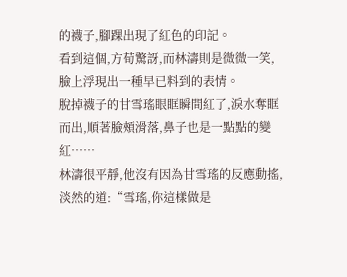的襪子,腳踝出現了紅色的印記。
看到這個,方荀驚訝,而林濤則是微微一笑,臉上浮現出一種早已料到的表情。
脫掉襪子的甘雪瑤眼眶瞬間紅了,淚水奪眶而出,順著臉頰滑落,鼻子也是一點點的變紅……
林濤很平靜,他沒有因為甘雪瑤的反應動搖,淡然的道:“雪瑤,你這樣做是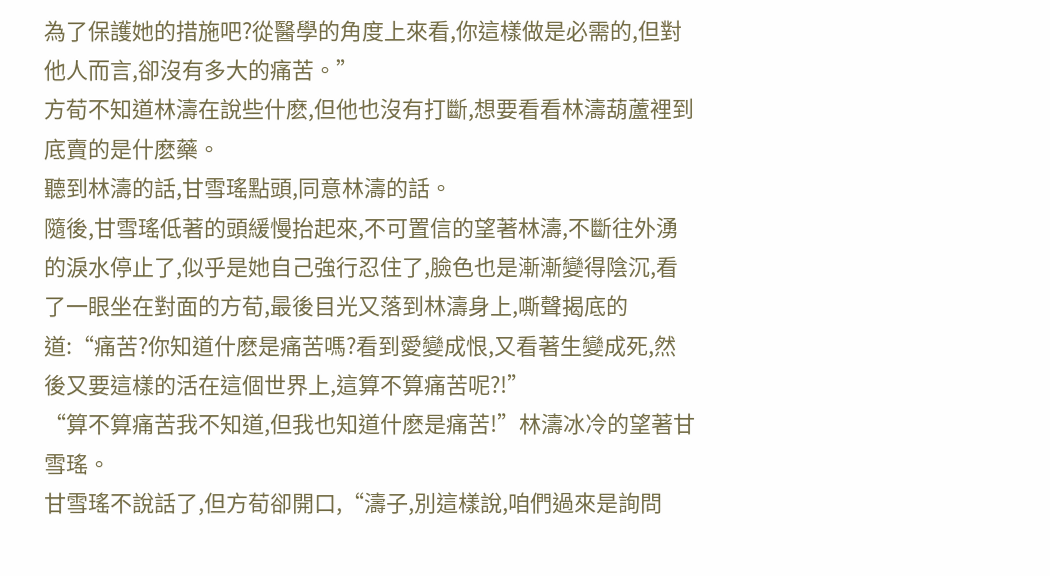為了保護她的措施吧?從醫學的角度上來看,你這樣做是必需的,但對他人而言,卻沒有多大的痛苦。”
方荀不知道林濤在說些什麽,但他也沒有打斷,想要看看林濤葫蘆裡到底賣的是什麽藥。
聽到林濤的話,甘雪瑤點頭,同意林濤的話。
隨後,甘雪瑤低著的頭緩慢抬起來,不可置信的望著林濤,不斷往外湧的淚水停止了,似乎是她自己強行忍住了,臉色也是漸漸變得陰沉,看了一眼坐在對面的方荀,最後目光又落到林濤身上,嘶聲揭底的道:“痛苦?你知道什麽是痛苦嗎?看到愛變成恨,又看著生變成死,然後又要這樣的活在這個世界上,這算不算痛苦呢?!”
“算不算痛苦我不知道,但我也知道什麽是痛苦!”林濤冰冷的望著甘雪瑤。
甘雪瑤不說話了,但方荀卻開口,“濤子,別這樣說,咱們過來是詢問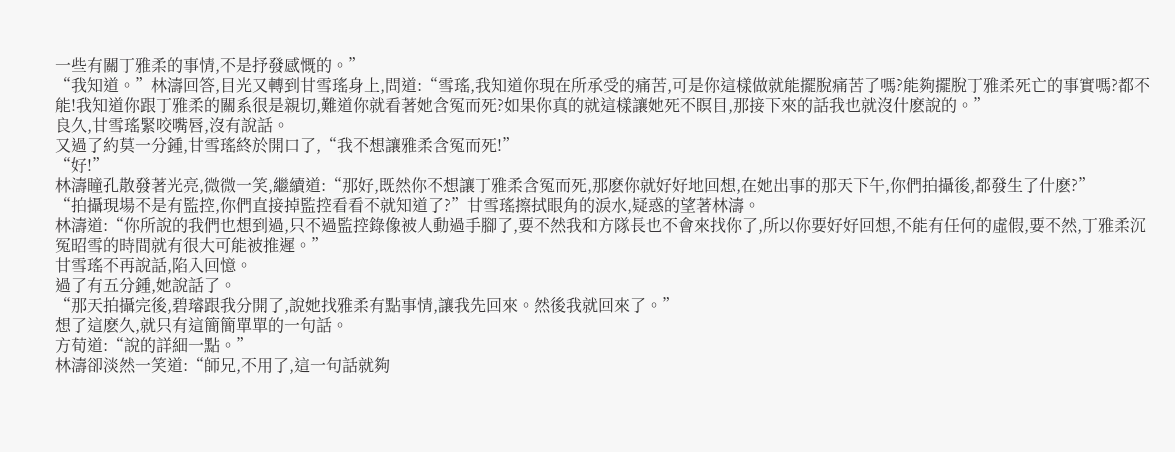一些有關丁雅柔的事情,不是抒發感慨的。”
“我知道。”林濤回答,目光又轉到甘雪瑤身上,問道:“雪瑤,我知道你現在所承受的痛苦,可是你這樣做就能擺脫痛苦了嗎?能夠擺脫丁雅柔死亡的事實嗎?都不能!我知道你跟丁雅柔的關系很是親切,難道你就看著她含冤而死?如果你真的就這樣讓她死不瞑目,那接下來的話我也就沒什麽說的。”
良久,甘雪瑤緊咬嘴唇,沒有說話。
又過了約莫一分鍾,甘雪瑤終於開口了,“我不想讓雅柔含冤而死!”
“好!”
林濤瞳孔散發著光亮,微微一笑,繼續道:“那好,既然你不想讓丁雅柔含冤而死,那麽你就好好地回想,在她出事的那天下午,你們拍攝後,都發生了什麽?”
“拍攝現場不是有監控,你們直接掉監控看看不就知道了?”甘雪瑤擦拭眼角的淚水,疑惑的望著林濤。
林濤道:“你所說的我們也想到過,只不過監控錄像被人動過手腳了,要不然我和方隊長也不會來找你了,所以你要好好回想,不能有任何的虛假,要不然,丁雅柔沉冤昭雪的時間就有很大可能被推遲。”
甘雪瑤不再說話,陷入回憶。
過了有五分鍾,她說話了。
“那天拍攝完後,碧璿跟我分開了,說她找雅柔有點事情,讓我先回來。然後我就回來了。”
想了這麽久,就只有這簡簡單單的一句話。
方荀道:“說的詳細一點。”
林濤卻淡然一笑道:“師兄,不用了,這一句話就夠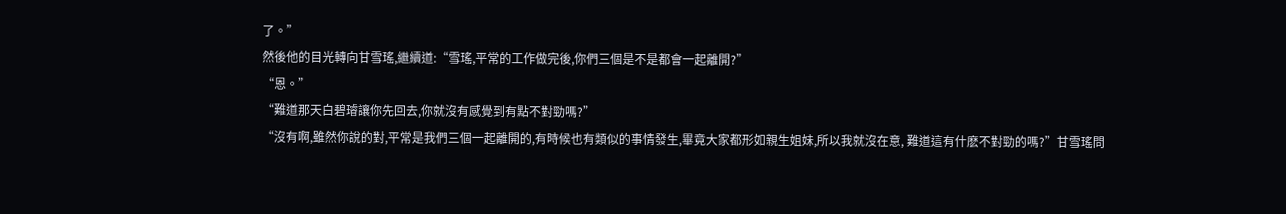了。”
然後他的目光轉向甘雪瑤,繼續道:“雪瑤,平常的工作做完後,你們三個是不是都會一起離開?”
“恩。”
“難道那天白碧璿讓你先回去,你就沒有感覺到有點不對勁嗎?”
“沒有啊,雖然你說的對,平常是我們三個一起離開的,有時候也有類似的事情發生,畢竟大家都形如親生姐妹,所以我就沒在意, 難道這有什麽不對勁的嗎?”甘雪瑤問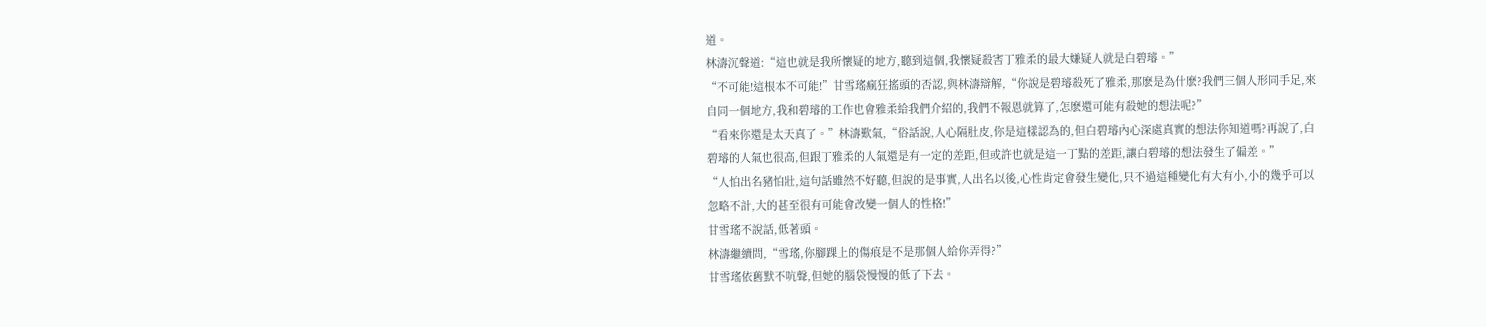道。
林濤沉聲道:“這也就是我所懷疑的地方,聽到這個,我懷疑殺害丁雅柔的最大嫌疑人就是白碧璿。”
“不可能!這根本不可能!”甘雪瑤瘋狂搖頭的否認,與林濤辯解,“你說是碧璿殺死了雅柔,那麽是為什麽?我們三個人形同手足,來自同一個地方,我和碧璿的工作也會雅柔給我們介紹的,我們不報恩就算了,怎麽還可能有殺她的想法呢?”
“看來你還是太天真了。”林濤歎氣,“俗話說,人心隔肚皮,你是這樣認為的,但白碧璿內心深處真實的想法你知道嗎?再說了,白碧璿的人氣也很高,但跟丁雅柔的人氣還是有一定的差距,但或許也就是這一丁點的差距,讓白碧璿的想法發生了偏差。”
“人怕出名豬怕壯,這句話雖然不好聽,但說的是事實,人出名以後,心性肯定會發生變化,只不過這種變化有大有小,小的幾乎可以忽略不計,大的甚至很有可能會改變一個人的性格!”
甘雪瑤不說話,低著頭。
林濤繼續問,“雪瑤,你腳踝上的傷痕是不是那個人給你弄得?”
甘雪瑤依舊默不吭聲,但她的腦袋慢慢的低了下去。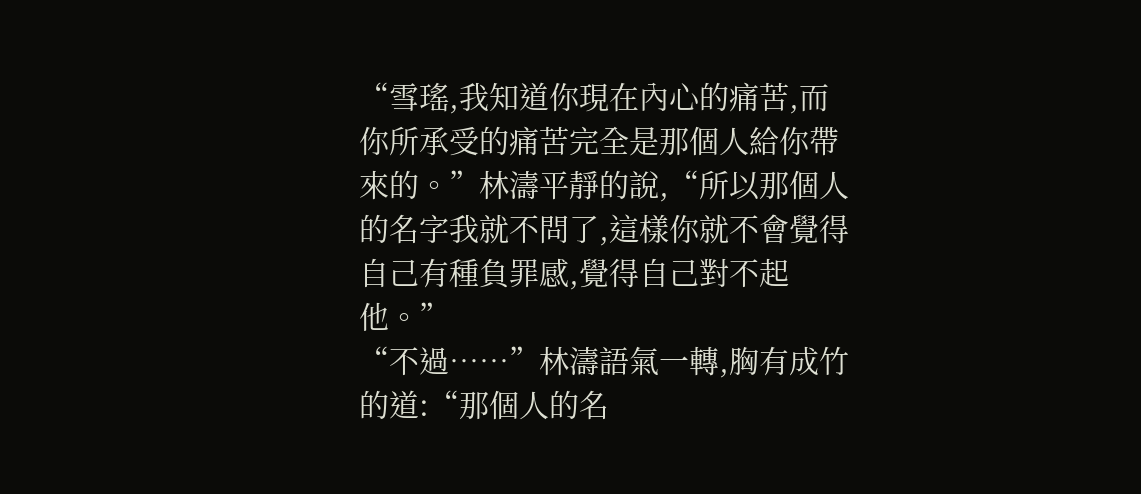“雪瑤,我知道你現在內心的痛苦,而你所承受的痛苦完全是那個人給你帶來的。”林濤平靜的說,“所以那個人的名字我就不問了,這樣你就不會覺得自己有種負罪感,覺得自己對不起他。”
“不過……”林濤語氣一轉,胸有成竹的道:“那個人的名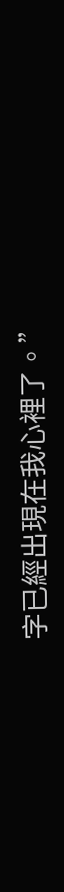字已經出現在我心裡了。”